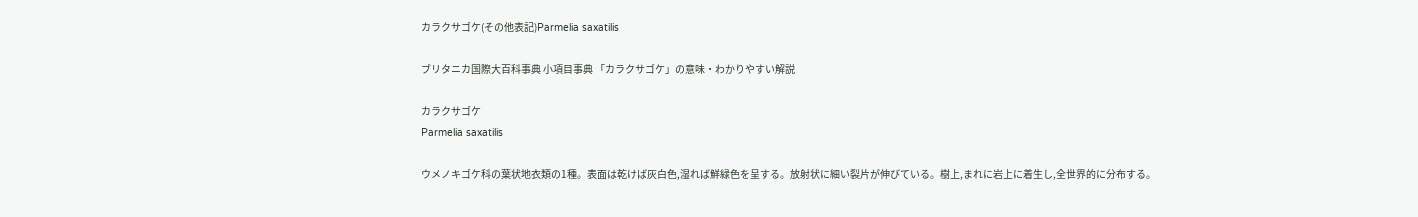カラクサゴケ(その他表記)Parmelia saxatilis

ブリタニカ国際大百科事典 小項目事典 「カラクサゴケ」の意味・わかりやすい解説

カラクサゴケ
Parmelia saxatilis

ウメノキゴケ科の葉状地衣類の1種。表面は乾けば灰白色,湿れば鮮緑色を呈する。放射状に細い裂片が伸びている。樹上,まれに岩上に着生し,全世界的に分布する。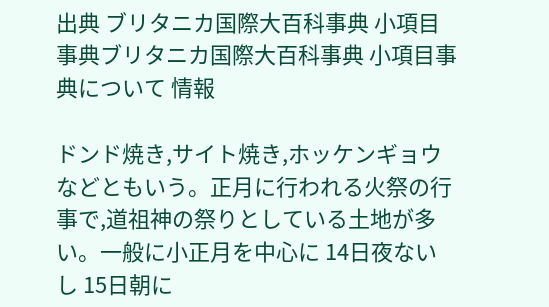出典 ブリタニカ国際大百科事典 小項目事典ブリタニカ国際大百科事典 小項目事典について 情報

ドンド焼き,サイト焼き,ホッケンギョウなどともいう。正月に行われる火祭の行事で,道祖神の祭りとしている土地が多い。一般に小正月を中心に 14日夜ないし 15日朝に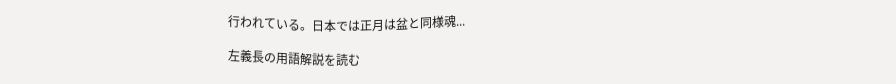行われている。日本では正月は盆と同様魂...

左義長の用語解説を読む